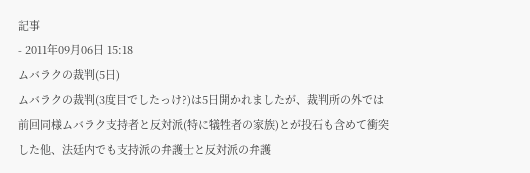記事
- 2011年09月06日 15:18
ムバラクの裁判(5日)
ムバラクの裁判(3度目でしたっけ?)は5日開かれましたが、裁判所の外では前回同様ムバラク支持者と反対派(特に犠牲者の家族)とが投石も含めて衝突した他、法廷内でも支持派の弁護士と反対派の弁護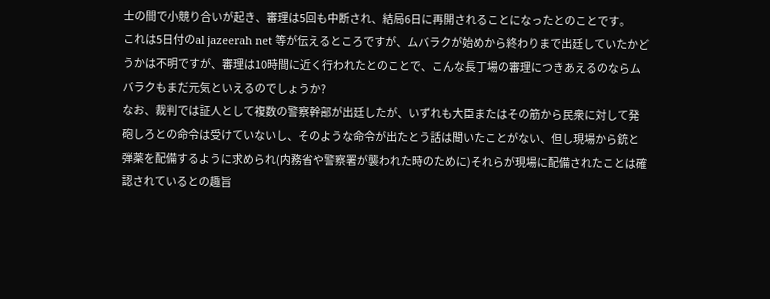士の間で小競り合いが起き、審理は5回も中断され、結局6日に再開されることになったとのことです。
これは5日付のal jazeerah net 等が伝えるところですが、ムバラクが始めから終わりまで出廷していたかどうかは不明ですが、審理は10時間に近く行われたとのことで、こんな長丁場の審理につきあえるのならムバラクもまだ元気といえるのでしょうか?
なお、裁判では証人として複数の警察幹部が出廷したが、いずれも大臣またはその筋から民衆に対して発砲しろとの命令は受けていないし、そのような命令が出たとう話は聞いたことがない、但し現場から銃と弾薬を配備するように求められ(内務省や警察署が襲われた時のために)それらが現場に配備されたことは確認されているとの趣旨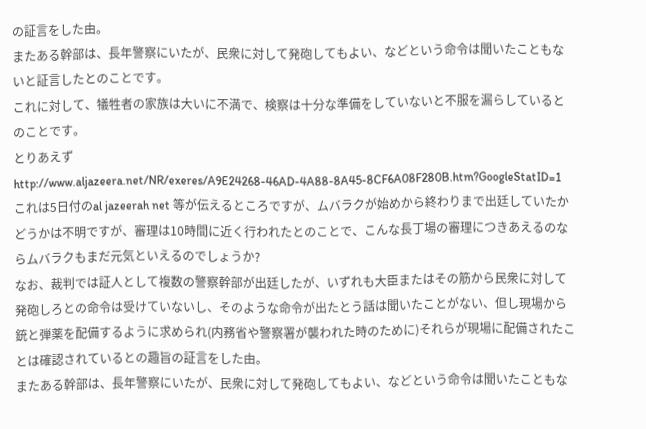の証言をした由。
またある幹部は、長年警察にいたが、民衆に対して発砲してもよい、などという命令は聞いたこともないと証言したとのことです。
これに対して、犠牲者の家族は大いに不満で、検察は十分な準備をしていないと不服を漏らしているとのことです。
とりあえず
http://www.aljazeera.net/NR/exeres/A9E24268-46AD-4A88-8A45-8CF6A08F280B.htm?GoogleStatID=1
これは5日付のal jazeerah net 等が伝えるところですが、ムバラクが始めから終わりまで出廷していたかどうかは不明ですが、審理は10時間に近く行われたとのことで、こんな長丁場の審理につきあえるのならムバラクもまだ元気といえるのでしょうか?
なお、裁判では証人として複数の警察幹部が出廷したが、いずれも大臣またはその筋から民衆に対して発砲しろとの命令は受けていないし、そのような命令が出たとう話は聞いたことがない、但し現場から銃と弾薬を配備するように求められ(内務省や警察署が襲われた時のために)それらが現場に配備されたことは確認されているとの趣旨の証言をした由。
またある幹部は、長年警察にいたが、民衆に対して発砲してもよい、などという命令は聞いたこともな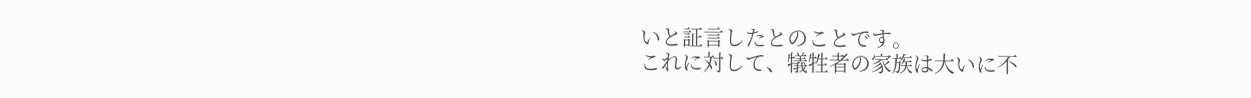いと証言したとのことです。
これに対して、犠牲者の家族は大いに不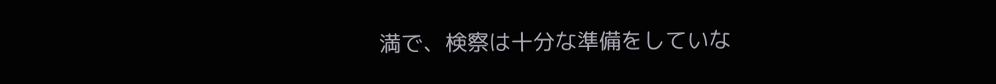満で、検察は十分な準備をしていな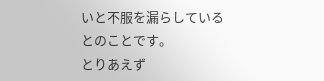いと不服を漏らしているとのことです。
とりあえず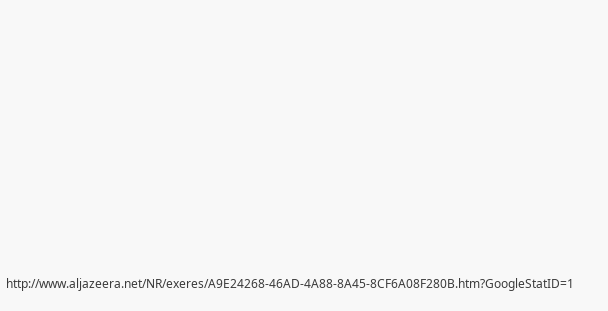http://www.aljazeera.net/NR/exeres/A9E24268-46AD-4A88-8A45-8CF6A08F280B.htm?GoogleStatID=1